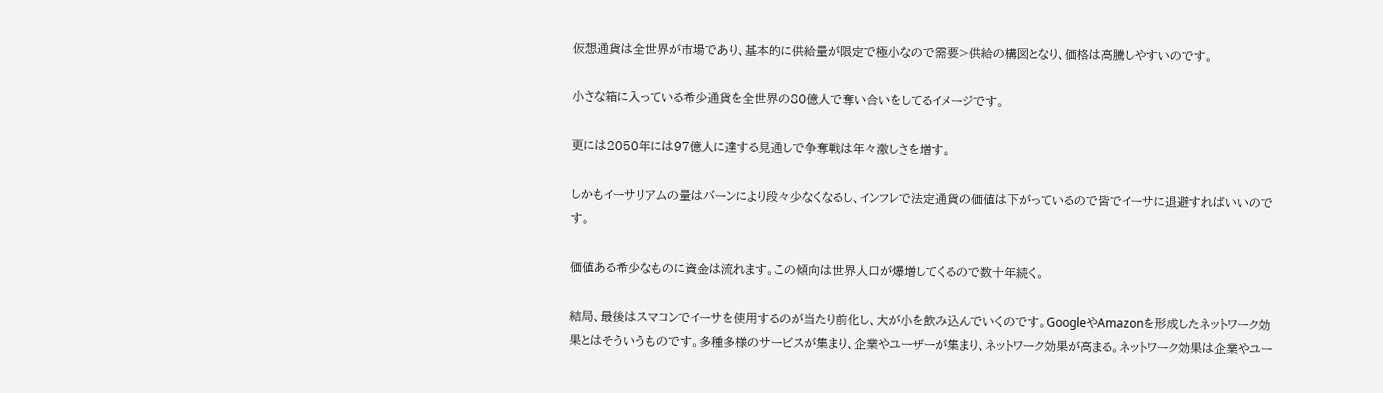仮想通貨は全世界が市場であり、基本的に供給量が限定で極小なので需要>供給の構図となり、価格は高騰しやすいのです。

小さな箱に入っている希少通貨を全世界の80億人で奪い合いをしてるイメージです。

更には2050年には97億人に達する見通しで争奪戦は年々激しさを増す。

しかもイーサリアムの量はバーンにより段々少なくなるし、インフレで法定通貨の価値は下がっているので皆でイーサに退避すればいいのです。

価値ある希少なものに資金は流れます。この傾向は世界人口が爆増してくるので数十年続く。

結局、最後はスマコンでイーサを使用するのが当たり前化し、大が小を飲み込んでいくのです。GoogleやAmazonを形成したネットワーク効果とはそういうものです。多種多様のサービスが集まり、企業やユーザーが集まり、ネットワーク効果が高まる。ネットワーク効果は企業やユー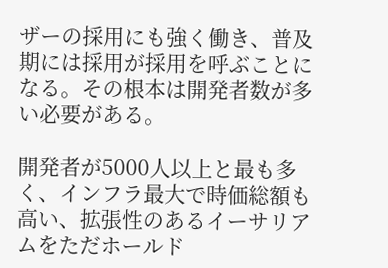ザーの採用にも強く働き、普及期には採用が採用を呼ぶことになる。その根本は開発者数が多い必要がある。

開発者が5000人以上と最も多く、インフラ最大で時価総額も高い、拡張性のあるイーサリアムをただホールド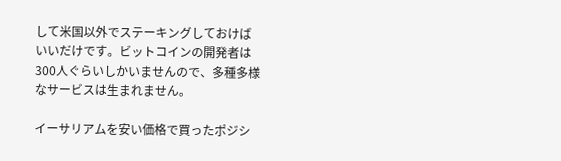して米国以外でステーキングしておけばいいだけです。ビットコインの開発者は300人ぐらいしかいませんので、多種多様なサービスは生まれません。

イーサリアムを安い価格で買ったポジシ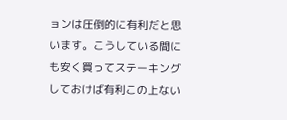ョンは圧倒的に有利だと思います。こうしている間にも安く買ってステーキングしておけば有利この上ない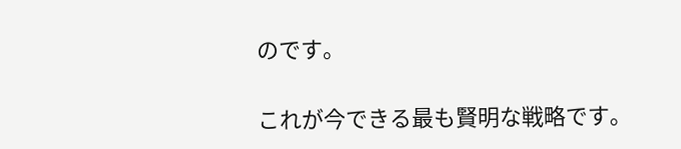のです。

これが今できる最も賢明な戦略です。